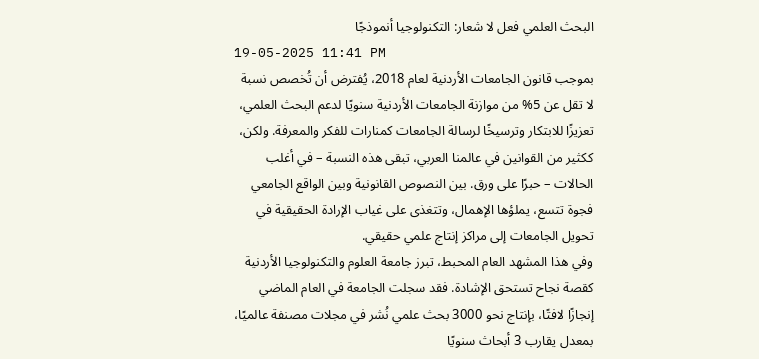البحث العلمي فعل لا شعار: التكنولوجيا أنموذجًا
19-05-2025 11:41 PM
بموجب قانون الجامعات الأردنية لعام 2018، يُفترض أن تُخصص نسبة لا تقل عن 5% من موازنة الجامعات الأردنية سنويًا لدعم البحث العلمي، تعزيزًا للابتكار وترسيخًا لرسالة الجامعات كمنارات للفكر والمعرفة. ولكن، ككثير من القوانين في عالمنا العربي، تبقى هذه النسبة – في أغلب الحالات – حبرًا على ورق. بين النصوص القانونية وبين الواقع الجامعي فجوة تتسع، يملؤها الإهمال، وتتغذى على غياب الإرادة الحقيقية في تحويل الجامعات إلى مراكز إنتاج علمي حقيقي.
وفي هذا المشهد العام المحبط، تبرز جامعة العلوم والتكنولوجيا الأردنية كقصة نجاح تستحق الإشادة. فقد سجلت الجامعة في العام الماضي إنجازًا لافتًا، بإنتاج نحو 3000 بحث علمي نُشر في مجلات مصنفة عالميًا، بمعدل يقارب 3 أبحاث سنويًا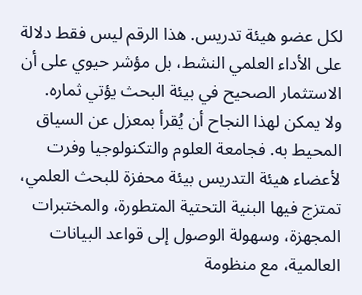لكل عضو هيئة تدريس. هذا الرقم ليس فقط دلالة على الأداء العلمي النشط، بل مؤشر حيوي على أن الاستثمار الصحيح في بيئة البحث يؤتي ثماره.
ولا يمكن لهذا النجاح أن يُقرأ بمعزل عن السياق المحيط به. فجامعة العلوم والتكنولوجيا وفرت لأعضاء هيئة التدريس بيئة محفزة للبحث العلمي، تمتزج فيها البنية التحتية المتطورة، والمختبرات المجهزة، وسهولة الوصول إلى قواعد البيانات العالمية، مع منظومة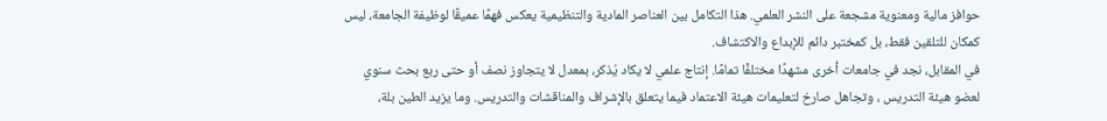حوافز مالية ومعنوية مشجعة على النشر العلمي. هذا التكامل بين العناصر المادية والتنظيمية يعكس فهمًا عميقًا لوظيفة الجامعة، ليس كمكان للتلقين فقط، بل كمختبر دائم للإبداع والاكتشاف.
في المقابل، نجد في جامعات أخرى مشهدًا مختلفًا تمامًا. إنتاج علمي لا يكاد يُذكر، بمعدل لا يتجاوز نصف أو حتى ربع بحث سنوي لعضو هيئة التدريس ، وتجاهل صارخ لتعليمات هيئة الاعتماد فيما يتعلق بالإشراف والمناقشات والتدريس. وما يزيد الطين بلة،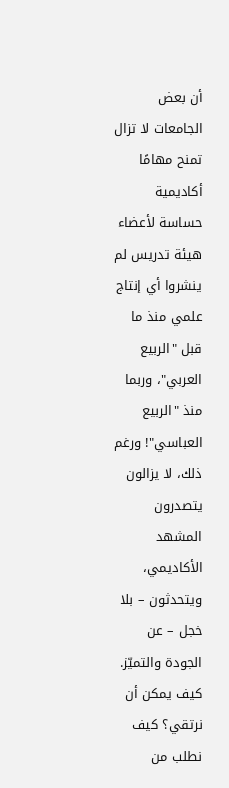أن بعض الجامعات لا تزال تمنح مهامًا أكاديمية حساسة لأعضاء هيئة تدريس لم ينشروا أي إنتاج علمي منذ ما قبل "الربيع العربي"، وربما منذ "الربيع العباسي"! ورغم ذلك، لا يزالون يتصدرون المشهد الأكاديمي، ويتحدثون – بلا خجل – عن الجودة والتميّز.
كيف يمكن أن نرتقي؟ كيف نطلب من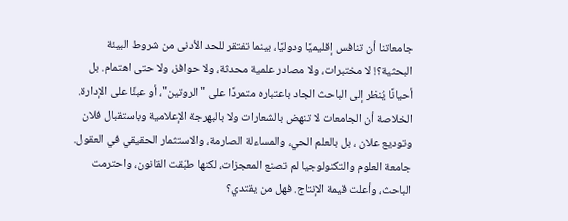جامعاتنا أن تنافس إقليميًا ودوليًا، بينما تفتقر للحد الأدنى من شروط البيئة البحثية؟! لا مختبرات، ولا مصادر علمية محدثة، ولا حوافز، ولا حتى اهتمام. بل أحيانًا يُنظر إلى الباحث الجاد باعتباره متمردًا على "الروتين"، أو عبئًا على الإدارة.
الخلاصة أن الجامعات لا تنهض بالشعارات ولا بالبهرجة الإعلامية وباستقبال فلان وتوديع علان ، بل بالعلم الحي، والمساءلة الصارمة، والاستثمار الحقيقي في العقول. جامعة العلوم والتكنولوجيا لم تصنع المعجزات، لكنها طبّقت القانون، واحترمت الباحث، وأعلت قيمة الإنتاج. فهل من يقتدي؟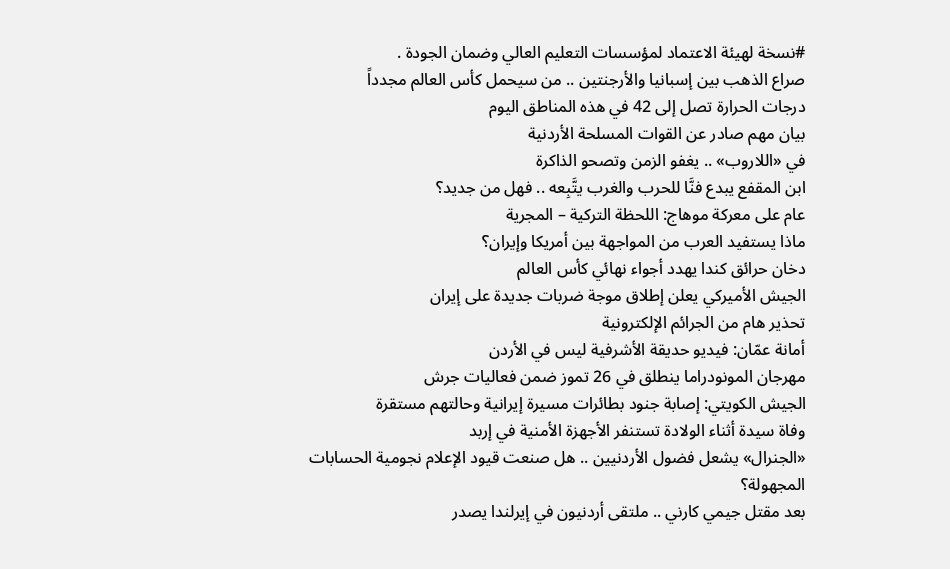#نسخة لهيئة الاعتماد لمؤسسات التعليم العالي وضمان الجودة .
صراع الذهب بين إسبانيا والأرجنتين .. من سيحمل كأس العالم مجدداً
درجات الحرارة تصل إلى 42 في هذه المناطق اليوم
بيان مهم صادر عن القوات المسلحة الأردنية
في «اللاروب» .. يغفو الزمن وتصحو الذاكرة
ابن المقفع يبدع فنَّا للحرب والغرب يتَّبِعه .. فهل من جديد؟
عام على معركة موهاج: اللحظة التركية – المجرية
ماذا يستفيد العرب من المواجهة بين أمريكا وإيران؟
دخان حرائق كندا يهدد أجواء نهائي كأس العالم
الجيش الأميركي يعلن إطلاق موجة ضربات جديدة على إيران
تحذير هام من الجرائم الإلكترونية
أمانة عمّان: فيديو حديقة الأشرفية ليس في الأردن
مهرجان المونودراما ينطلق في 26 تموز ضمن فعاليات جرش
الجيش الكويتي: إصابة جنود بطائرات مسيرة إيرانية وحالتهم مستقرة
وفاة سيدة أثناء الولادة تستنفر الأجهزة الأمنية في إربد
«الجنرال» يشعل فضول الأردنيين .. هل صنعت قيود الإعلام نجومية الحسابات المجهولة؟
بعد مقتل جيمي كارني .. ملتقى أردنيون في إيرلندا يصدر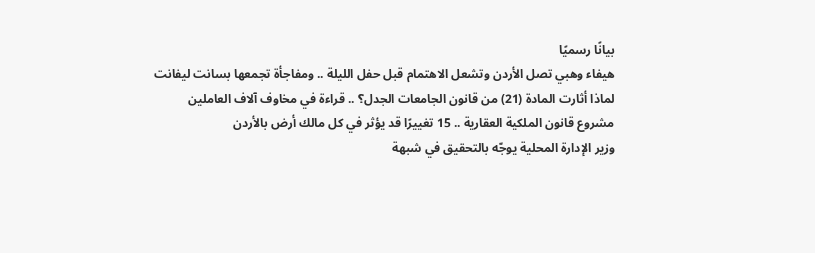بيانًا رسميًا
هيفاء وهبي تصل الأردن وتشعل الاهتمام قبل حفل الليلة .. ومفاجأة تجمعها بسانت ليفانت
لماذا أثارت المادة (21) من قانون الجامعات الجدل؟ .. قراءة في مخاوف آلاف العاملين
مشروع قانون الملكية العقارية .. 15 تغييرًا قد يؤثر في كل مالك أرض بالأردن
وزير الإدارة المحلية يوجّه بالتحقيق في شبهة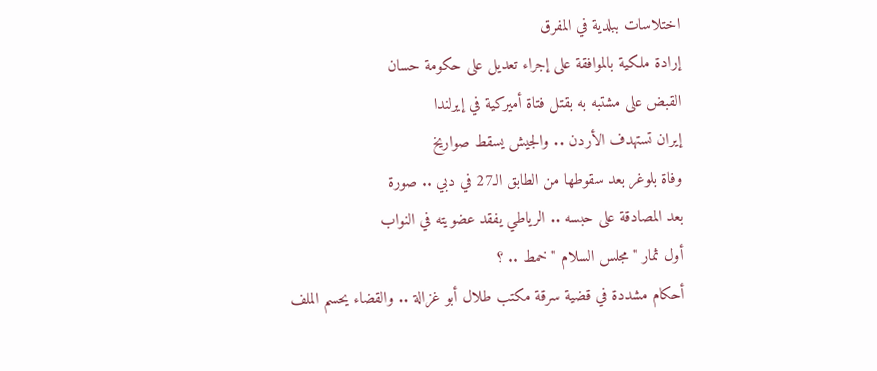اختلاسات ببلدية في المفرق
إرادة ملكية بالموافقة على إجراء تعديل على حكومة حسان
القبض على مشتبه به بقتل فتاة أميركية في إيرلندا
إيران تستهدف الأردن .. والجيش يسقط صواريخ
وفاة بلوغر بعد سقوطها من الطابق الـ27 في دبي .. صورة
بعد المصادقة على حبسه .. الرياطي يفقد عضويته في النواب
أول ثمار "مجلس السلام " خمط .. ؟
أحكام مشددة في قضية سرقة مكتب طلال أبو غزالة .. والقضاء يحسم الملف